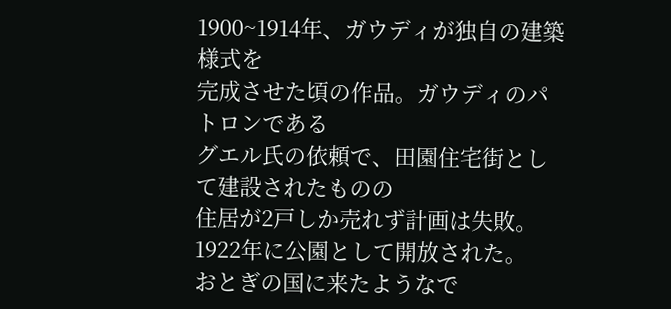1900~1914年、ガウディが独自の建築様式を
完成させた頃の作品。ガウディのパトロンである
グエル氏の依頼で、田園住宅街として建設されたものの
住居が2戸しか売れず計画は失敗。
1922年に公園として開放された。
おとぎの国に来たようなで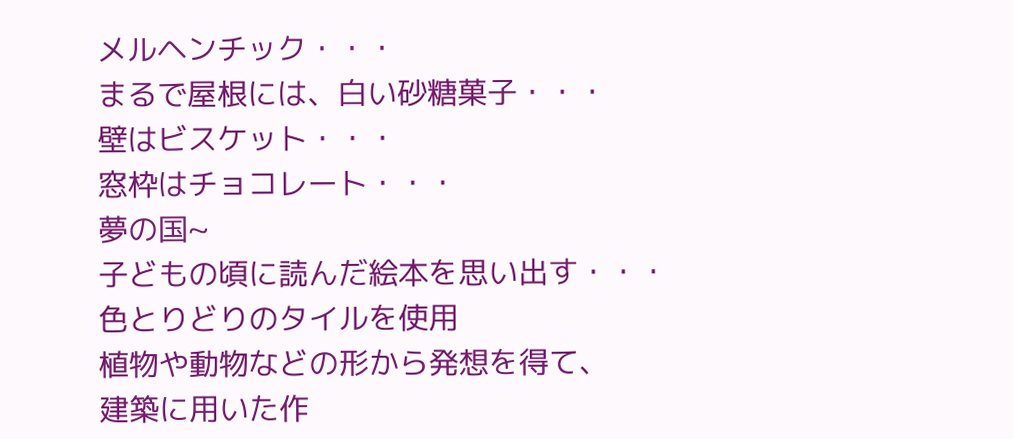メルヘンチック・・・
まるで屋根には、白い砂糖菓子・・・
壁はビスケット・・・
窓枠はチョコレート・・・
夢の国~
子どもの頃に読んだ絵本を思い出す・・・
色とりどりのタイルを使用
植物や動物などの形から発想を得て、
建築に用いた作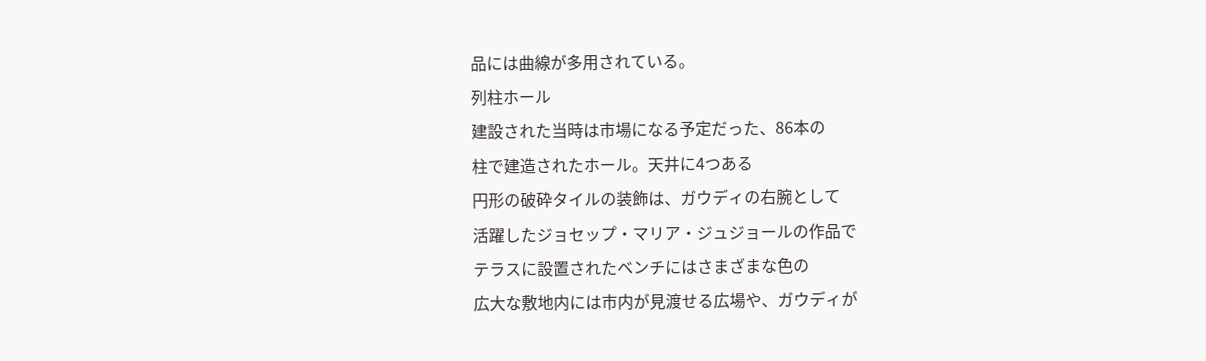品には曲線が多用されている。
列柱ホール
建設された当時は市場になる予定だった、86本の
柱で建造されたホール。天井に4つある
円形の破砕タイルの装飾は、ガウディの右腕として
活躍したジョセップ・マリア・ジュジョールの作品で
テラスに設置されたベンチにはさまざまな色の
広大な敷地内には市内が見渡せる広場や、ガウディが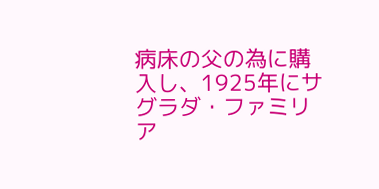病床の父の為に購入し、1925年にサグラダ・ファミリア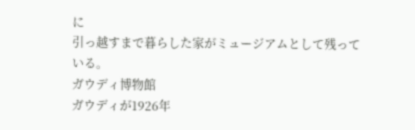に
引っ越すまで暮らした家がミュージアムとして残っている。
ガウディ博物館
ガウディが1926年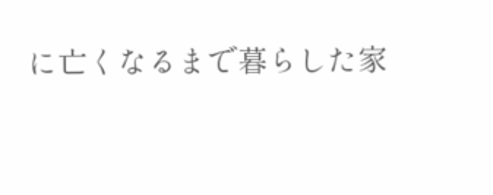に亡くなるまで暮らした家